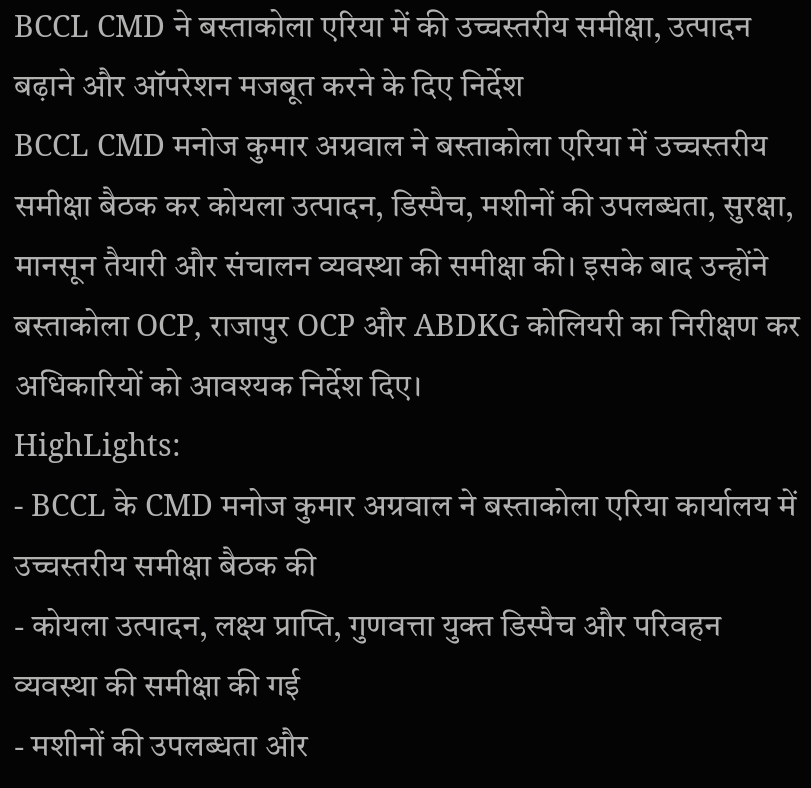BCCL CMD ने बस्ताकोला एरिया में की उच्चस्तरीय समीक्षा, उत्पादन बढ़ाने और ऑपरेशन मजबूत करने के दिए निर्देश
BCCL CMD मनोज कुमार अग्रवाल ने बस्ताकोला एरिया में उच्चस्तरीय समीक्षा बैठक कर कोयला उत्पादन, डिस्पैच, मशीनों की उपलब्धता, सुरक्षा, मानसून तैयारी और संचालन व्यवस्था की समीक्षा की। इसके बाद उन्होंने बस्ताकोला OCP, राजापुर OCP और ABDKG कोलियरी का निरीक्षण कर अधिकारियों को आवश्यक निर्देश दिए।
HighLights:
- BCCL के CMD मनोज कुमार अग्रवाल ने बस्ताकोला एरिया कार्यालय में उच्चस्तरीय समीक्षा बैठक की
- कोयला उत्पादन, लक्ष्य प्राप्ति, गुणवत्ता युक्त डिस्पैच और परिवहन व्यवस्था की समीक्षा की गई
- मशीनों की उपलब्धता और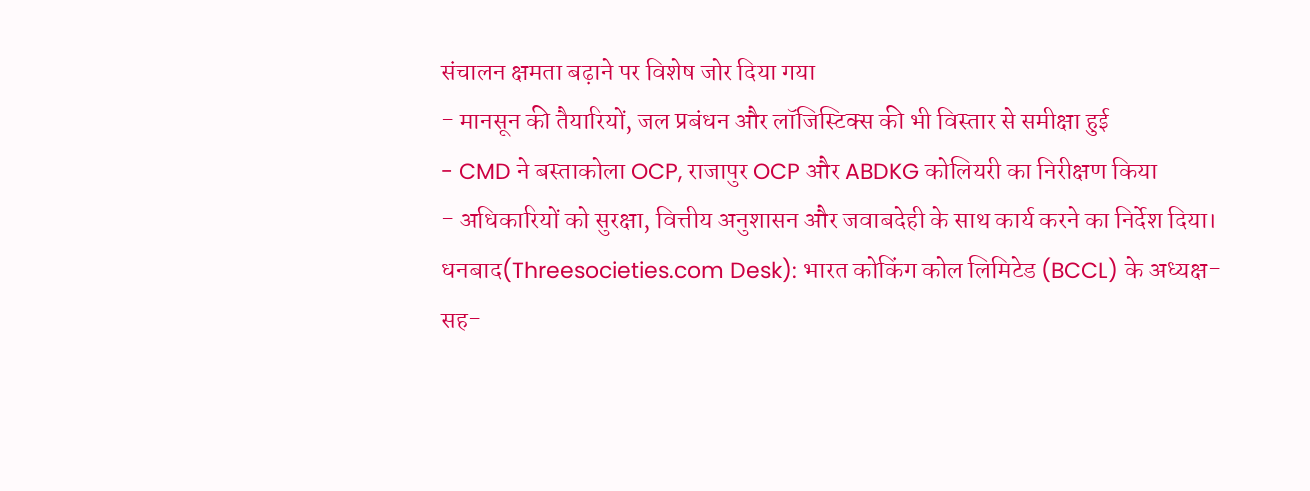संचालन क्षमता बढ़ाने पर विशेष जोर दिया गया
- मानसून की तैयारियों, जल प्रबंधन और लॉजिस्टिक्स की भी विस्तार से समीक्षा हुई
- CMD ने बस्ताकोला OCP, राजापुर OCP और ABDKG कोलियरी का निरीक्षण किया
- अधिकारियों को सुरक्षा, वित्तीय अनुशासन और जवाबदेही के साथ कार्य करने का निर्देश दिया।
धनबाद(Threesocieties.com Desk): भारत कोकिंग कोल लिमिटेड (BCCL) के अध्यक्ष-सह-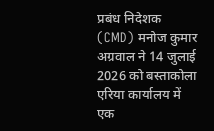प्रबंध निदेशक (CMD) मनोज कुमार अग्रवाल ने 14 जुलाई 2026 को बस्ताकोला एरिया कार्यालय में एक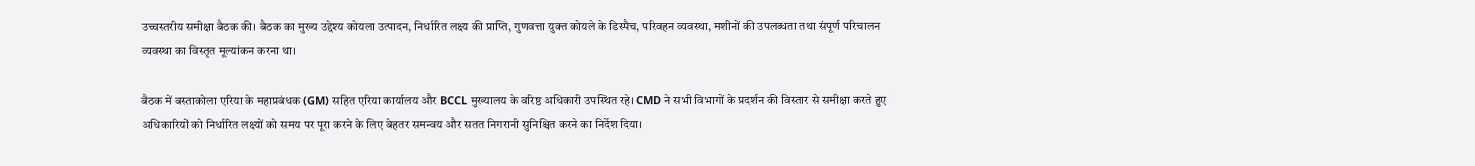उच्चस्तरीय समीक्षा बैठक की। बैठक का मुख्य उद्देश्य कोयला उत्पादन, निर्धारित लक्ष्य की प्राप्ति, गुणवत्ता युक्त कोयले के डिस्पैच, परिवहन व्यवस्था, मशीनों की उपलब्धता तथा संपूर्ण परिचालन व्यवस्था का विस्तृत मूल्यांकन करना था।

बैठक में बस्ताकोला एरिया के महाप्रबंधक (GM) सहित एरिया कार्यालय और BCCL मुख्यालय के वरिष्ठ अधिकारी उपस्थित रहे। CMD ने सभी विभागों के प्रदर्शन की विस्तार से समीक्षा करते हुए अधिकारियों को निर्धारित लक्ष्यों को समय पर पूरा करने के लिए बेहतर समन्वय और सतत निगरानी सुनिश्चित करने का निर्देश दिया।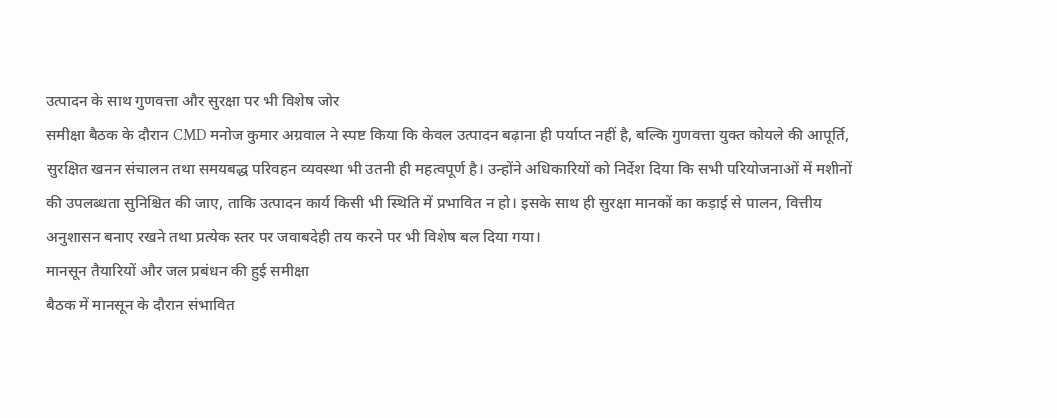उत्पादन के साथ गुणवत्ता और सुरक्षा पर भी विशेष जोर
समीक्षा बैठक के दौरान CMD मनोज कुमार अग्रवाल ने स्पष्ट किया कि केवल उत्पादन बढ़ाना ही पर्याप्त नहीं है, बल्कि गुणवत्ता युक्त कोयले की आपूर्ति, सुरक्षित खनन संचालन तथा समयबद्ध परिवहन व्यवस्था भी उतनी ही महत्वपूर्ण है। उन्होंने अधिकारियों को निर्देश दिया कि सभी परियोजनाओं में मशीनों की उपलब्धता सुनिश्चित की जाए, ताकि उत्पादन कार्य किसी भी स्थिति में प्रभावित न हो। इसके साथ ही सुरक्षा मानकों का कड़ाई से पालन, वित्तीय अनुशासन बनाए रखने तथा प्रत्येक स्तर पर जवाबदेही तय करने पर भी विशेष बल दिया गया।
मानसून तैयारियों और जल प्रबंधन की हुई समीक्षा
बैठक में मानसून के दौरान संभावित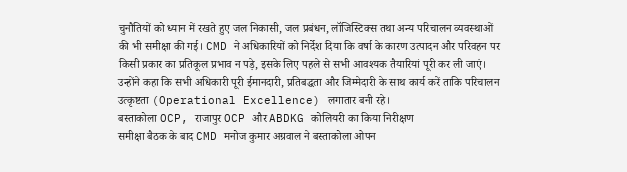चुनौतियों को ध्यान में रखते हुए जल निकासी, जल प्रबंधन, लॉजिस्टिक्स तथा अन्य परिचालन व्यवस्थाओं की भी समीक्षा की गई। CMD ने अधिकारियों को निर्देश दिया कि वर्षा के कारण उत्पादन और परिवहन पर किसी प्रकार का प्रतिकूल प्रभाव न पड़े, इसके लिए पहले से सभी आवश्यक तैयारियां पूरी कर ली जाएं। उन्होंने कहा कि सभी अधिकारी पूरी ईमानदारी, प्रतिबद्धता और जिम्मेदारी के साथ कार्य करें ताकि परिचालन उत्कृष्टता (Operational Excellence) लगातार बनी रहे।
बस्ताकोला OCP, राजापुर OCP और ABDKG कोलियरी का किया निरीक्षण
समीक्षा बैठक के बाद CMD मनोज कुमार अग्रवाल ने बस्ताकोला ओपन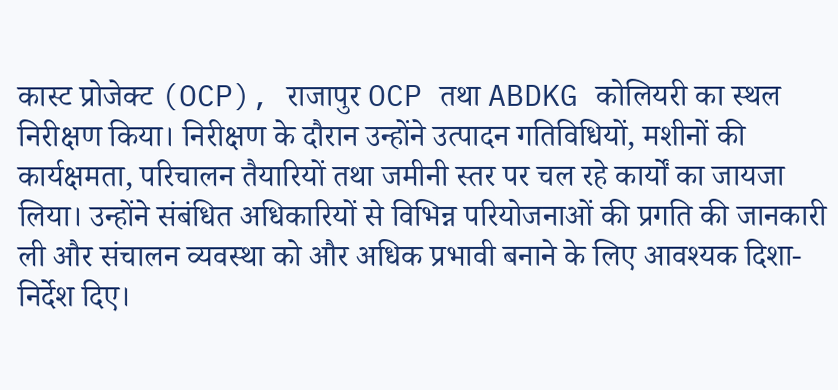कास्ट प्रोजेक्ट (OCP), राजापुर OCP तथा ABDKG कोलियरी का स्थल निरीक्षण किया। निरीक्षण के दौरान उन्होंने उत्पादन गतिविधियों, मशीनों की कार्यक्षमता, परिचालन तैयारियों तथा जमीनी स्तर पर चल रहे कार्यों का जायजा लिया। उन्होंने संबंधित अधिकारियों से विभिन्न परियोजनाओं की प्रगति की जानकारी ली और संचालन व्यवस्था को और अधिक प्रभावी बनाने के लिए आवश्यक दिशा-निर्देश दिए।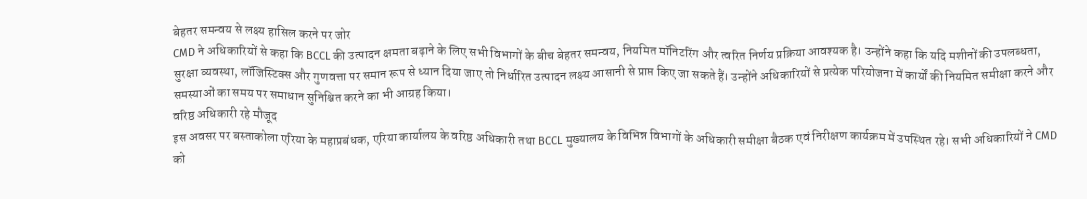बेहतर समन्वय से लक्ष्य हासिल करने पर जोर
CMD ने अधिकारियों से कहा कि BCCL की उत्पादन क्षमता बढ़ाने के लिए सभी विभागों के बीच बेहतर समन्वय, नियमित मॉनिटरिंग और त्वरित निर्णय प्रक्रिया आवश्यक है। उन्होंने कहा कि यदि मशीनों की उपलब्धता, सुरक्षा व्यवस्था, लॉजिस्टिक्स और गुणवत्ता पर समान रूप से ध्यान दिया जाए तो निर्धारित उत्पादन लक्ष्य आसानी से प्राप्त किए जा सकते हैं। उन्होंने अधिकारियों से प्रत्येक परियोजना में कार्यों की नियमित समीक्षा करने और समस्याओं का समय पर समाधान सुनिश्चित करने का भी आग्रह किया।
वरिष्ठ अधिकारी रहे मौजूद
इस अवसर पर बस्ताकोला एरिया के महाप्रबंधक, एरिया कार्यालय के वरिष्ठ अधिकारी तथा BCCL मुख्यालय के विभिन्न विभागों के अधिकारी समीक्षा बैठक एवं निरीक्षण कार्यक्रम में उपस्थित रहे। सभी अधिकारियों ने CMD को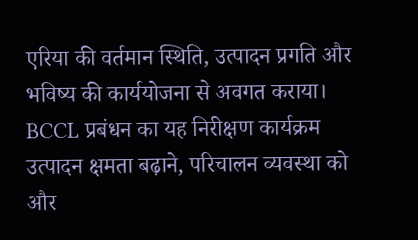एरिया की वर्तमान स्थिति, उत्पादन प्रगति और भविष्य की कार्ययोजना से अवगत कराया। BCCL प्रबंधन का यह निरीक्षण कार्यक्रम उत्पादन क्षमता बढ़ाने, परिचालन व्यवस्था को और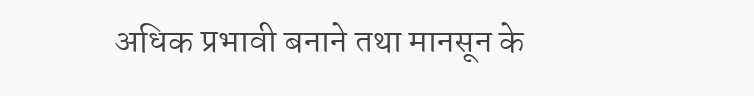अधिक प्रभावी बनाने तथा मानसून के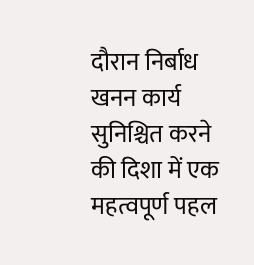दौरान निर्बाध खनन कार्य सुनिश्चित करने की दिशा में एक महत्वपूर्ण पहल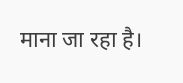माना जा रहा है।